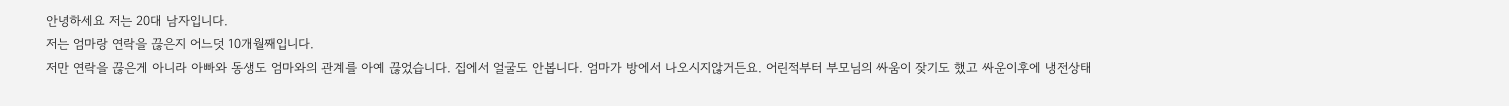안녕하세요 저는 20대 남자입니다.
저는 엄마랑 연락을 끊은지 어느덧 10개월째입니다.
저만 연락을 끊은게 아니라 아빠와 동생도 엄마와의 관계를 아예 끊었습니다. 집에서 얼굴도 안봅니다. 엄마가 방에서 나오시지않거든요. 어린적부터 부모님의 싸움이 잦기도 했고 싸운이후에 냉전상태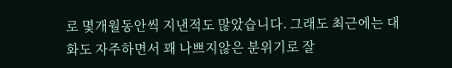로 몇개월동안씩 지낸적도 많았습니다. 그래도 최근에는 대화도 자주하면서 꽤 나쁘지않은 분위기로 잘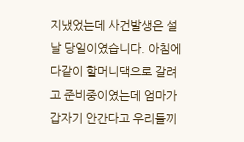지냈었는데 사건발생은 설날 당일이였습니다. 아침에 다같이 할머니댁으로 갈려고 준비중이였는데 엄마가 갑자기 안간다고 우리들끼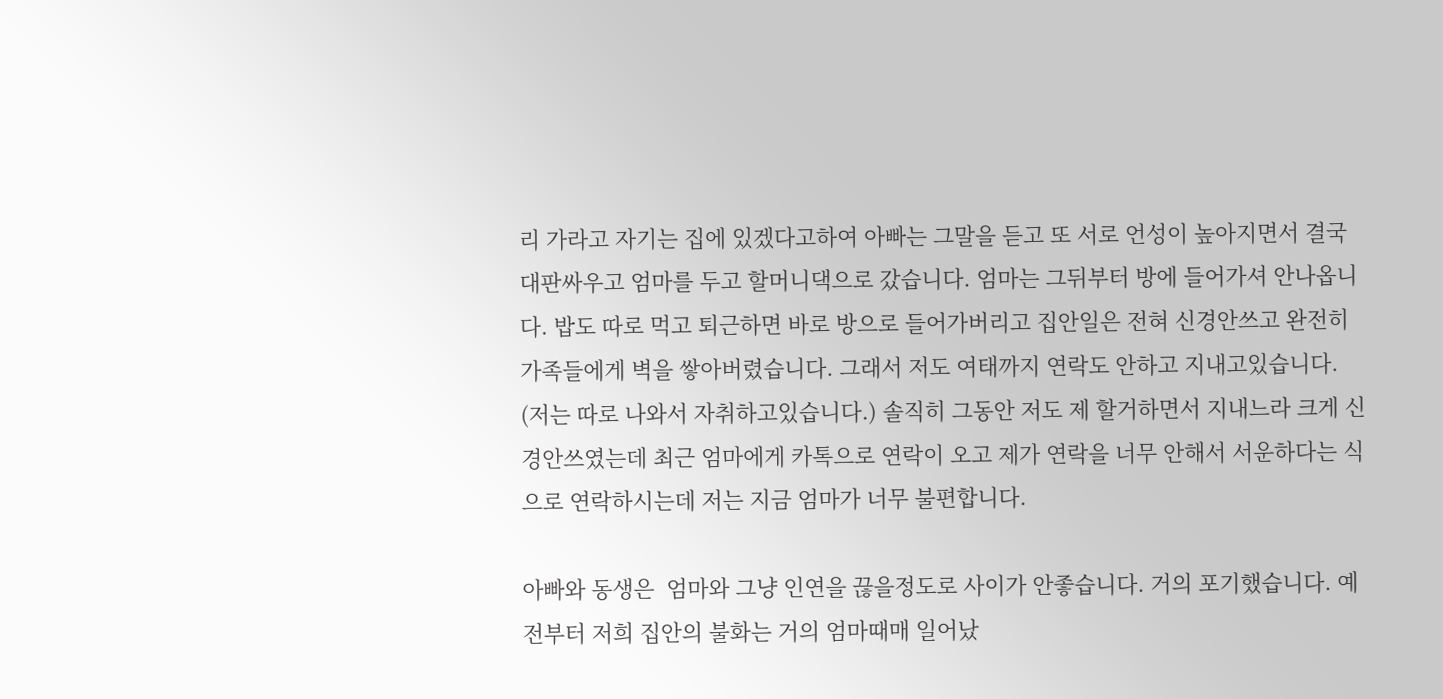리 가라고 자기는 집에 있겠다고하여 아빠는 그말을 듣고 또 서로 언성이 높아지면서 결국 대판싸우고 엄마를 두고 할머니댁으로 갔습니다. 엄마는 그뒤부터 방에 들어가셔 안나옵니다. 밥도 따로 먹고 퇴근하면 바로 방으로 들어가버리고 집안일은 전혀 신경안쓰고 완전히 가족들에게 벽을 쌓아버렸습니다. 그래서 저도 여태까지 연락도 안하고 지내고있습니다. (저는 따로 나와서 자취하고있습니다.) 솔직히 그동안 저도 제 할거하면서 지내느라 크게 신경안쓰였는데 최근 엄마에게 카톡으로 연락이 오고 제가 연락을 너무 안해서 서운하다는 식으로 연락하시는데 저는 지금 엄마가 너무 불편합니다.

아빠와 동생은  엄마와 그냥 인연을 끊을정도로 사이가 안좋습니다. 거의 포기했습니다. 예전부터 저희 집안의 불화는 거의 엄마때매 일어났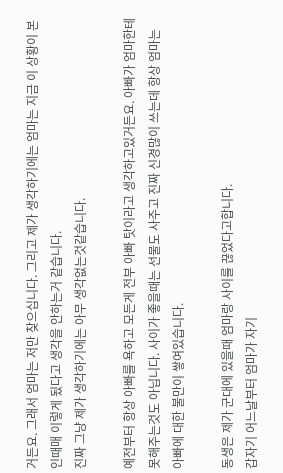거든요. 그래서 엄마는 저만 찾으십니다. 그리고 제가 생각하기에는 엄마는 지금 이 상황이 본인때매 이렇게 됬다고 생각을 안하는거 같습니다.
진짜 그냥 제가 생각하기에는 아무 생각없는것같습니다.

예전부터 항상 아빠를 욕하고 모든게 전부 아빠 탓이라고 생각하고있거든요. 아빠가 엄마한테 못해주는것도 아닙니다. 사이가 좋을때는 선물도 사주고 진짜 신경많이 쓰는데 항상 엄마는 아빠에 대한 불만이 쌓여있습니다.

동생은 제가 군대에 있을때 엄마랑 사이를 끊었다고합니다.
갑자기 어느날부터 엄마가 자기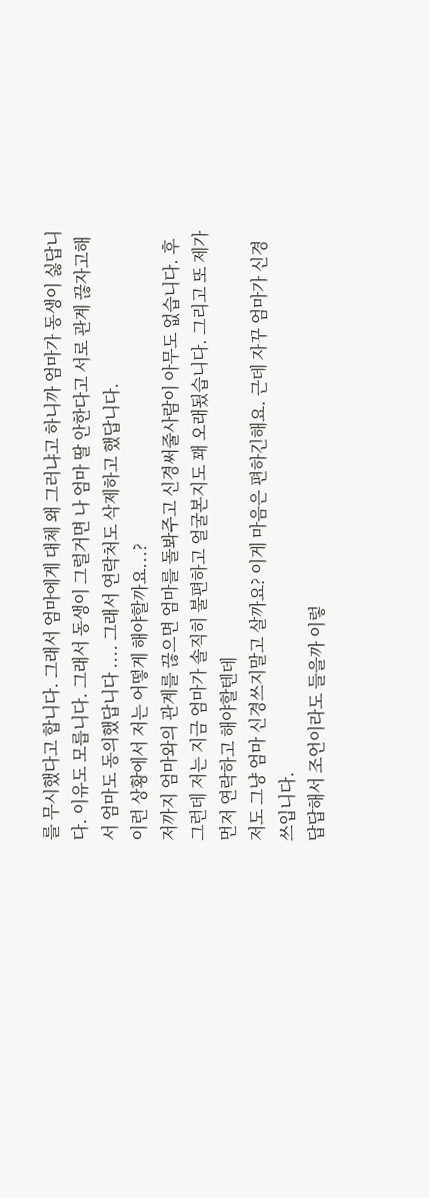를 무시했다고 합니다. 그래서 엄마에게 대체 왜 그러냐고 하니까 엄마가 동생이 싫답니다. 이유도 모릅니다. 그래서 동생이 그럴거면 나 엄마 딸 안한다고 서로 관계 끊자고해서 엄마도 동의했답니다 .... 그래서 연락처도 삭제하고 했답니다.
이런 상황에서 저는 어떻게 해야할까요...?
저까지 엄마와의 관계를 끊으면 엄마를 돌봐주고 신경써줄사람이 아무도 없습니다. 후
그런데 저는 지금 엄마가 솔직히 불편하고 얼굴본지도 꽤 오래됬습니다. 그리고 또 제가 먼저 연락하고 해야할텐데
저도 그냥 엄마 신경쓰지말고 살까요? 이게 마음은 편하긴해요. 근데 자꾸 엄마가 신경쓰입니다.
답답해서 조언이라도 들을까 이렇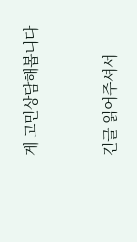게 고민상담해봅니다


긴글 읽어주셔서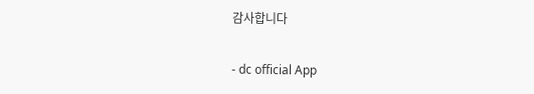감사합니다

- dc official App